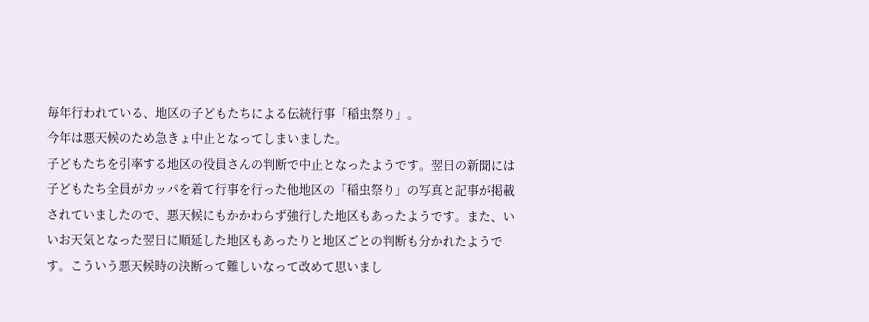毎年行われている、地区の子どもたちによる伝統行事「稲虫祭り」。
今年は悪天候のため急きょ中止となってしまいました。
子どもたちを引率する地区の役員さんの判断で中止となったようです。翌日の新聞には子どもたち全員がカッパを着て行事を行った他地区の「稲虫祭り」の写真と記事が掲載されていましたので、悪天候にもかかわらず強行した地区もあったようです。また、いいお天気となった翌日に順延した地区もあったりと地区ごとの判断も分かれたようです。こういう悪天候時の決断って難しいなって改めて思いまし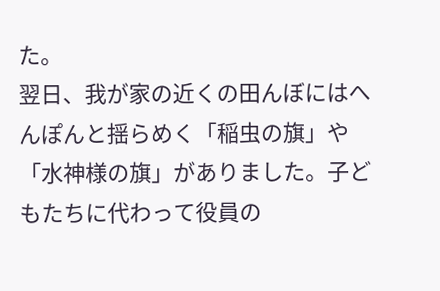た。
翌日、我が家の近くの田んぼにはへんぽんと揺らめく「稲虫の旗」や「水神様の旗」がありました。子どもたちに代わって役員の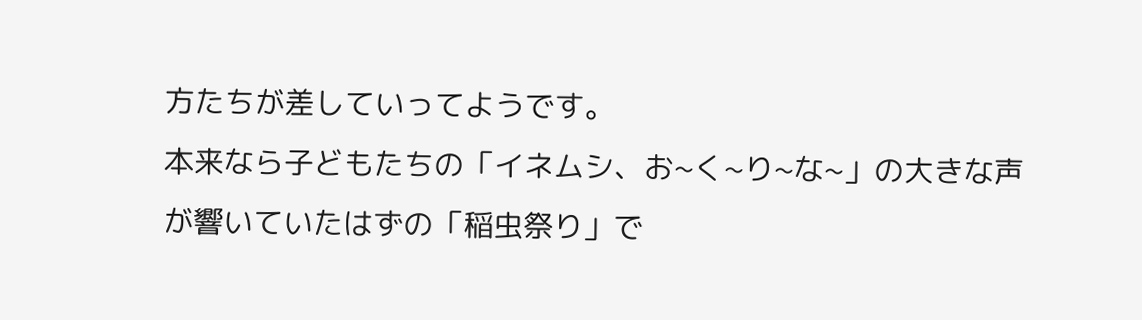方たちが差していってようです。
本来なら子どもたちの「イネムシ、お~く~り~な~」の大きな声が響いていたはずの「稲虫祭り」で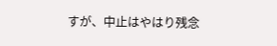すが、中止はやはり残念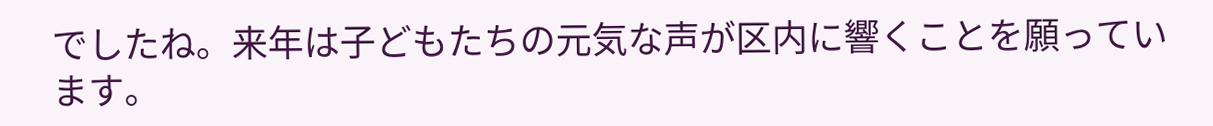でしたね。来年は子どもたちの元気な声が区内に響くことを願っています。